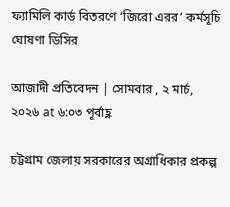ফ্যামিলি কার্ড বিতরণে ‘জিরো এরর’ কর্মসূচি ঘোষণা ডিসির

আজাদী প্রতিবেদন | সোমবার , ২ মার্চ, ২০২৬ at ৬:০৩ পূর্বাহ্ণ

চট্টগ্রাম জেলায় সরকারের অগ্রাধিকার প্রকল্প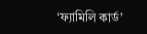‘ফ্যামিলি কার্ড’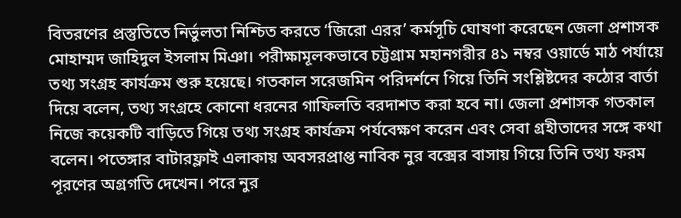বিতরণের প্রস্তুতিতে নির্ভুলতা নিশ্চিত করতে ‘জিরো এরর’ কর্মসূচি ঘোষণা করেছেন জেলা প্রশাসক মোহাম্মদ জাহিদুল ইসলাম মিঞা। পরীক্ষামূলকভাবে চট্টগ্রাম মহানগরীর ৪১ নম্বর ওয়ার্ডে মাঠ পর্যায়ে তথ্য সংগ্রহ কার্যক্রম শুরু হয়েছে। গতকাল সরেজমিন পরিদর্শনে গিয়ে তিনি সংশ্লিষ্টদের কঠোর বার্তা দিয়ে বলেন, তথ্য সংগ্রহে কোনো ধরনের গাফিলতি বরদাশত করা হবে না। জেলা প্রশাসক গতকাল নিজে কয়েকটি বাড়িতে গিয়ে তথ্য সংগ্রহ কার্যক্রম পর্যবেক্ষণ করেন এবং সেবা গ্রহীতাদের সঙ্গে কথা বলেন। পতেঙ্গার বাটারফ্লাই এলাকায় অবসরপ্রাপ্ত নাবিক নুর বক্সের বাসায় গিয়ে তিনি তথ্য ফরম পূরণের অগ্রগতি দেখেন। পরে নুর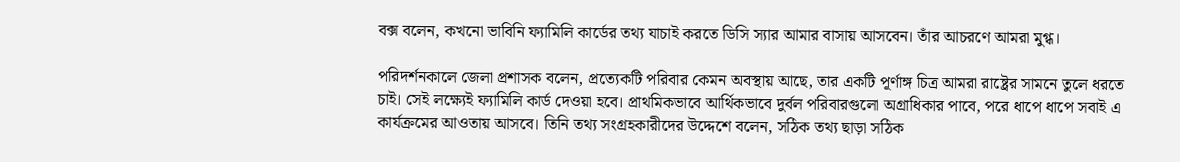বক্স বলেন, কখনো ভাবিনি ফ্যামিলি কার্ডের তথ্য যাচাই করতে ডিসি স্যার আমার বাসায় আসবেন। তাঁর আচরণে আমরা মুগ্ধ।

পরিদর্শনকালে জেলা প্রশাসক বলেন, প্রত্যেকটি পরিবার কেমন অবস্থায় আছে, তার একটি পূর্ণাঙ্গ চিত্র আমরা রাষ্ট্রের সামনে তুলে ধরতে চাই। সেই লক্ষ্যেই ফ্যামিলি কার্ড দেওয়া হবে। প্রাথমিকভাবে আর্থিকভাবে দুর্বল পরিবারগুলো অগ্রাধিকার পাবে, পরে ধাপে ধাপে সবাই এ কার্যক্রমের আওতায় আসবে। তিনি তথ্য সংগ্রহকারীদের উদ্দেশে বলেন, সঠিক তথ্য ছাড়া সঠিক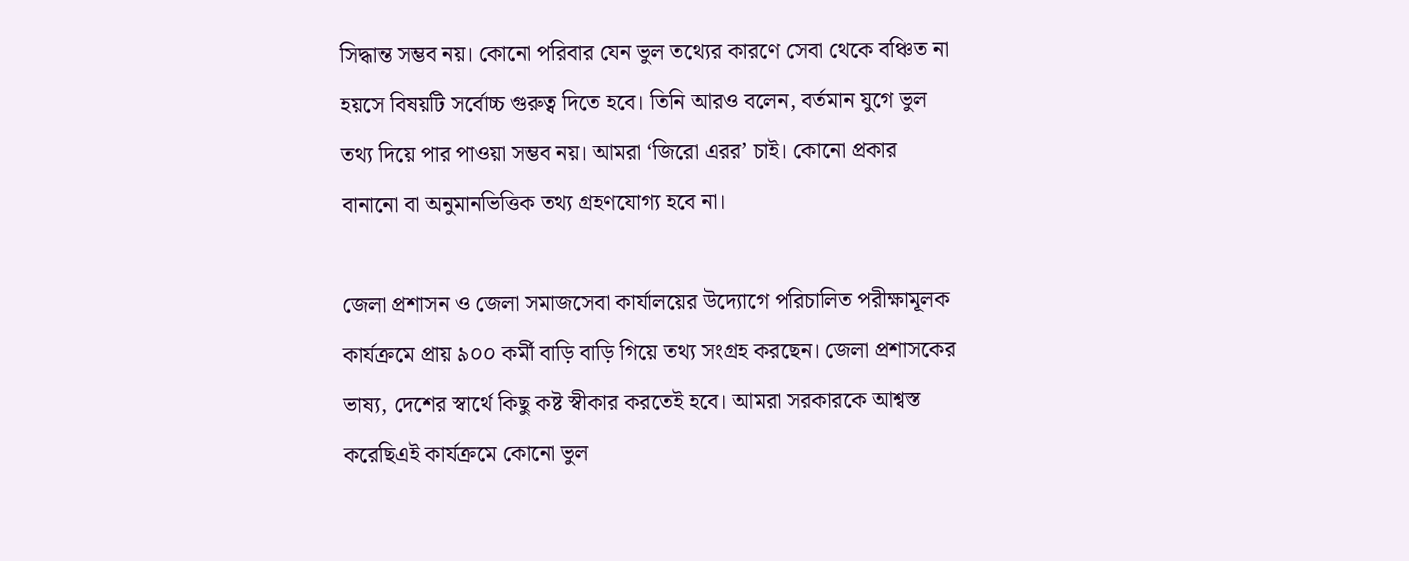সিদ্ধান্ত সম্ভব নয়। কোনো পরিবার যেন ভুল তথ্যের কারণে সেবা থেকে বঞ্চিত না হয়সে বিষয়টি সর্বোচ্চ গুরুত্ব দিতে হবে। তিনি আরও বলেন, বর্তমান যুগে ভুল তথ্য দিয়ে পার পাওয়া সম্ভব নয়। আমরা ‘জিরো এরর’ চাই। কোনো প্রকার বানানো বা অনুমানভিত্তিক তথ্য গ্রহণযোগ্য হবে না।

জেলা প্রশাসন ও জেলা সমাজসেবা কার্যালয়ের উদ্যোগে পরিচালিত পরীক্ষামূলক কার্যক্রমে প্রায় ৯০০ কর্মী বাড়ি বাড়ি গিয়ে তথ্য সংগ্রহ করছেন। জেলা প্রশাসকের ভাষ্য, দেশের স্বার্থে কিছু কষ্ট স্বীকার করতেই হবে। আমরা সরকারকে আশ্বস্ত করেছিএই কার্যক্রমে কোনো ভুল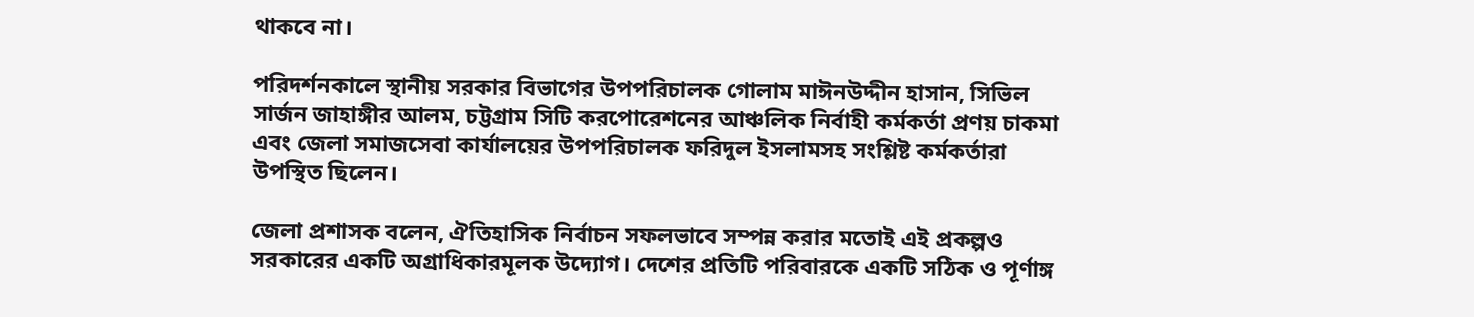থাকবে না।

পরিদর্শনকালে স্থানীয় সরকার বিভাগের উপপরিচালক গোলাম মাঈনউদ্দীন হাসান, সিভিল সার্জন জাহাঙ্গীর আলম, চট্টগ্রাম সিটি করপোরেশনের আঞ্চলিক নির্বাহী কর্মকর্তা প্রণয় চাকমা এবং জেলা সমাজসেবা কার্যালয়ের উপপরিচালক ফরিদুল ইসলামসহ সংশ্লিষ্ট কর্মকর্তারা উপস্থিত ছিলেন।

জেলা প্রশাসক বলেন, ঐতিহাসিক নির্বাচন সফলভাবে সম্পন্ন করার মতোই এই প্রকল্পও সরকারের একটি অগ্রাধিকারমূলক উদ্যোগ। দেশের প্রতিটি পরিবারকে একটি সঠিক ও পূর্ণাঙ্গ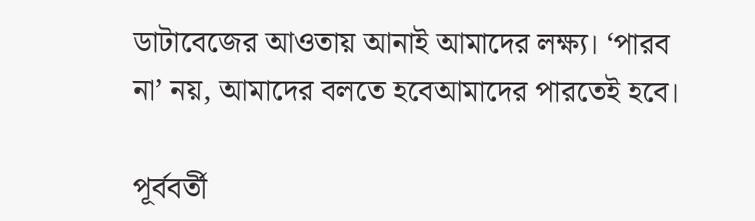ডাটাবেজের আওতায় আনাই আমাদের লক্ষ্য। ‘পারব না’ নয়, আমাদের বলতে হবেআমাদের পারতেই হবে।

পূর্ববর্তী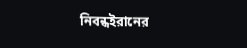নিবন্ধইরানের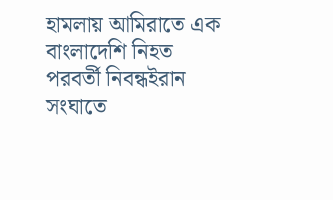হামলায় আমিরাতে এক বাংলাদেশি নিহত
পরবর্তী নিবন্ধইরান সংঘাতে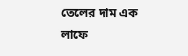তেলের দাম এক লাফে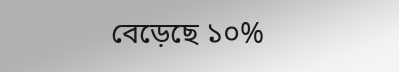বেড়েছে ১০%